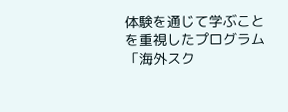体験を通じて学ぶことを重視したプログラム
「海外スク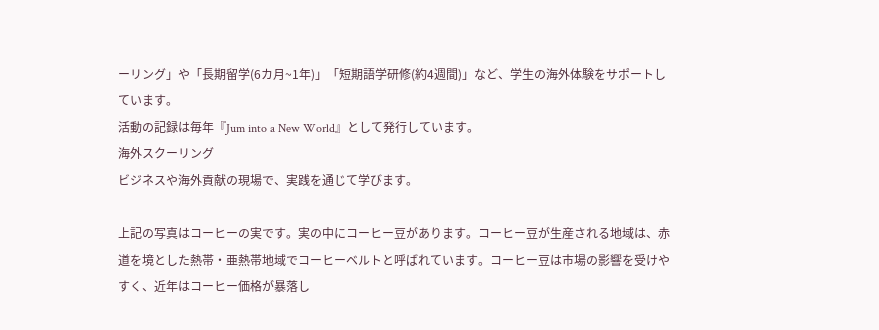ーリング」や「長期留学(6カ月~1年)」「短期語学研修(約4週間)」など、学生の海外体験をサポートしています。
活動の記録は毎年『Jum into a New World』として発行しています。
海外スクーリング
ビジネスや海外貢献の現場で、実践を通じて学びます。

上記の写真はコーヒーの実です。実の中にコーヒー豆があります。コーヒー豆が生産される地域は、赤道を境とした熱帯・亜熱帯地域でコーヒーベルトと呼ばれています。コーヒー豆は市場の影響を受けやすく、近年はコーヒー価格が暴落し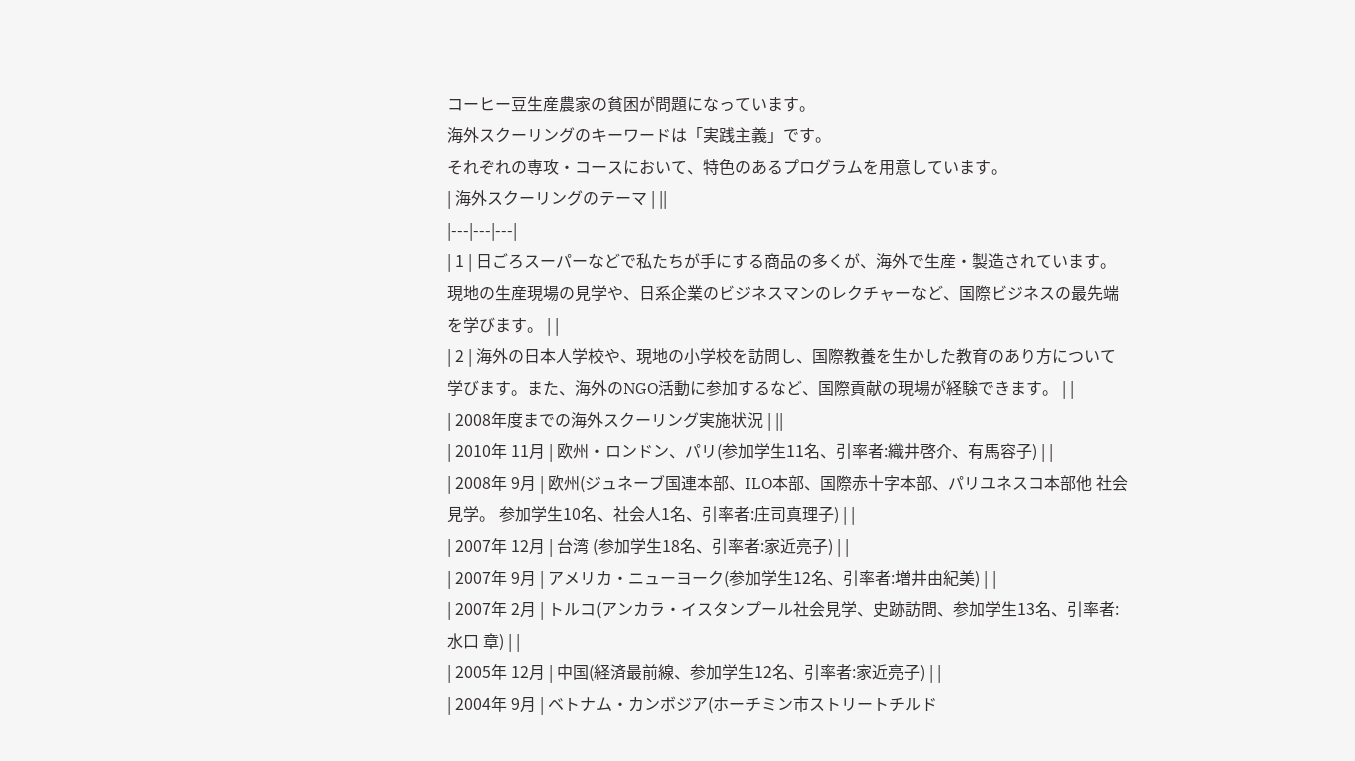コーヒー豆生産農家の貧困が問題になっています。
海外スクーリングのキーワードは「実践主義」です。
それぞれの専攻・コースにおいて、特色のあるプログラムを用意しています。
| 海外スクーリングのテーマ | ||
|---|---|---|
| 1 | 日ごろスーパーなどで私たちが手にする商品の多くが、海外で生産・製造されています。現地の生産現場の見学や、日系企業のビジネスマンのレクチャーなど、国際ビジネスの最先端を学びます。 | |
| 2 | 海外の日本人学校や、現地の小学校を訪問し、国際教養を生かした教育のあり方について学びます。また、海外のNGO活動に参加するなど、国際貢献の現場が経験できます。 | |
| 2008年度までの海外スクーリング実施状況 | ||
| 2010年 11月 | 欧州・ロンドン、パリ(参加学生11名、引率者:織井啓介、有馬容子) | |
| 2008年 9月 | 欧州(ジュネーブ国連本部、ILO本部、国際赤十字本部、パリユネスコ本部他 社会見学。 参加学生10名、社会人1名、引率者:庄司真理子) | |
| 2007年 12月 | 台湾 (参加学生18名、引率者:家近亮子) | |
| 2007年 9月 | アメリカ・ニューヨーク(参加学生12名、引率者:増井由紀美) | |
| 2007年 2月 | トルコ(アンカラ・イスタンプール社会見学、史跡訪問、参加学生13名、引率者:水口 章) | |
| 2005年 12月 | 中国(経済最前線、参加学生12名、引率者:家近亮子) | |
| 2004年 9月 | ベトナム・カンボジア(ホーチミン市ストリートチルド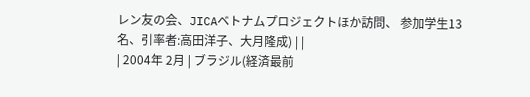レン友の会、JICAベトナムプロジェクトほか訪問、 参加学生13名、引率者:高田洋子、大月隆成) | |
| 2004年 2月 | ブラジル(経済最前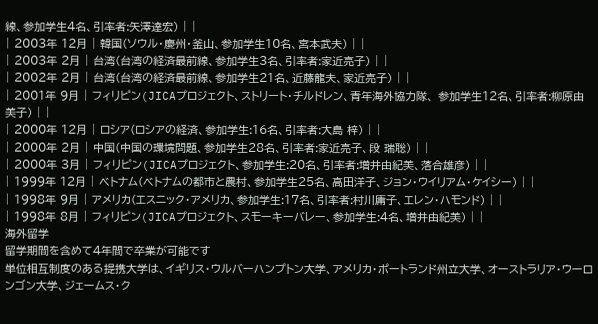線、参加学生4名、引率者:矢澤達宏) | |
| 2003年 12月 | 韓国(ソウル・慶州・釜山、参加学生10名、宮本武夫) | |
| 2003年 2月 | 台湾(台湾の経済最前線、参加学生3名、引率者:家近亮子) | |
| 2002年 2月 | 台湾(台湾の経済最前線、参加学生21名、近藤龍夫、家近亮子) | |
| 2001年 9月 | フィリピン(JICAプロジェクト、ストリート・チルドレン、青年海外協力隊、 参加学生12名、引率者:柳原由美子) | |
| 2000年 12月 | ロシア(ロシアの経済、参加学生:16名、引率者:大島 梓) | |
| 2000年 2月 | 中国(中国の環境問題、参加学生28名、引率者:家近亮子、段 瑞聡) | |
| 2000年 3月 | フィリピン(JICAプロジェクト、参加学生:20名、引率者:増井由紀美、落合雄彦) | |
| 1999年 12月 | ベトナム(ベトナムの都市と農村、参加学生25名、高田洋子、ジョン・ウイリアム・ケイシー) | |
| 1998年 9月 | アメリカ(エスニック・アメリカ、参加学生:17名、引率者:村川庸子、エレン・ハモンド) | |
| 1998年 8月 | フィリピン(JICAプロジェクト、スモーキーバレー、参加学生:4名、増井由紀美) | |
海外留学
留学期間を含めて4年間で卒業が可能です
単位相互制度のある提携大学は、イギリス・ウルバーハンプトン大学、アメリカ・ポートランド州立大学、オーストラリア・ウーロンゴン大学、ジェームス・ク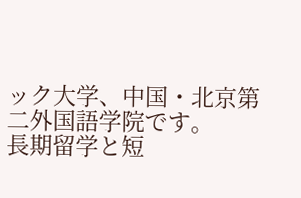ック大学、中国・北京第二外国語学院です。
長期留学と短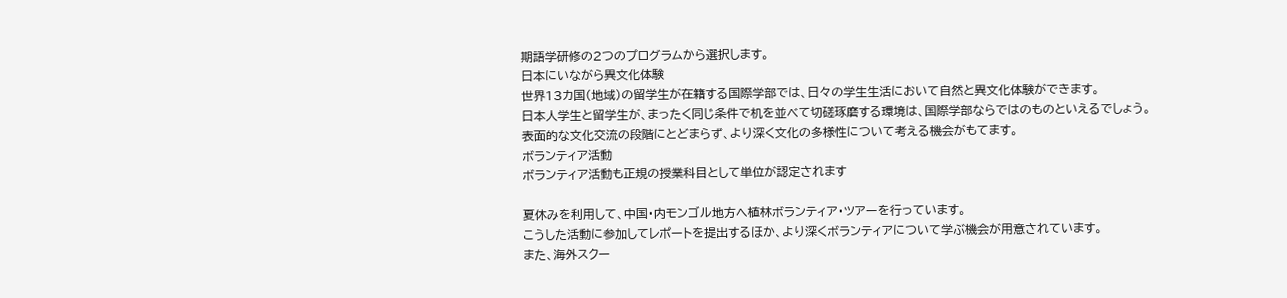期語学研修の2つのプログラムから選択します。
日本にいながら異文化体験
世界13カ国(地域)の留学生が在籍する国際学部では、日々の学生生活において自然と異文化体験ができます。
日本人学生と留学生が、まったく同じ条件で机を並べて切磋琢磨する環境は、国際学部ならではのものといえるでしょう。
表面的な文化交流の段階にとどまらず、より深く文化の多様性について考える機会がもてます。
ボランティア活動
ボランティア活動も正規の授業科目として単位が認定されます

夏休みを利用して、中国・内モンゴル地方へ植林ボランティア・ツアーを行っています。
こうした活動に参加してレポートを提出するほか、より深くボランティアについて学ぶ機会が用意されています。
また、海外スクー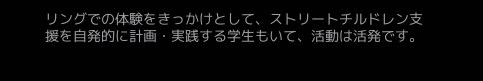リングでの体験をきっかけとして、ストリートチルドレン支援を自発的に計画・実践する学生もいて、活動は活発です。